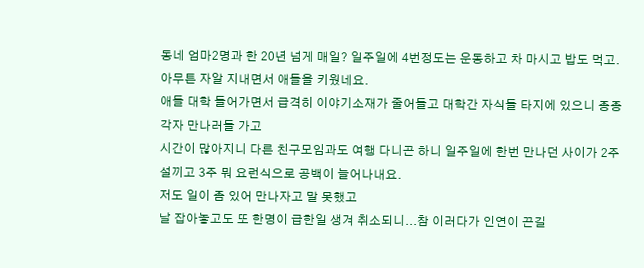동네 엄마2명과 한 20년 넘게 매일? 일주일에 4번정도는 운동하고 차 마시고 밥도 먹고.
아무튼 자알 지내면서 애들을 키웠네요.
애들 대학 들어가면서 급격히 이야기소재가 줄어들고 대학간 자식들 타지에 있으니 종종 각자 만나러들 가고
시간이 많아지니 다른 친구모임과도 여행 다니곤 하니 일주일에 한번 만나던 사이가 2주 설끼고 3주 뭐 요런식으로 공백이 늘어나내요.
저도 일이 좀 있어 만나자고 말 못했고
날 잡아놓고도 또 한명이 급한일 생겨 취소되니...참 이러다가 인연이 끈길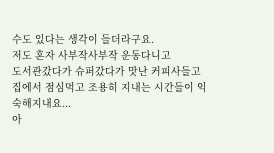수도 있다는 생각이 들더라구요.
저도 혼자 사부작사부작 운동다니고
도서관갔다가 슈퍼갔다가 맛난 커피사들고
집에서 점심먹고 조용히 지내는 시간들이 익숙해지내요...
아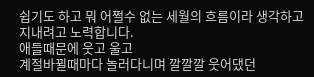쉽기도 하고 뭐 어쩔수 없는 세월의 흐름이라 생각하고 지내려고 노력합니다.
애들때문에 웃고 울고
계절바뀔때마다 놀러다니며 깔깔깔 웃어댔던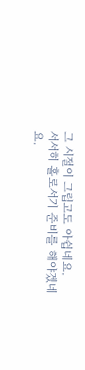그 시절이 그립고도 아쉽네요.
서서히 홀로서기 준비를 해야겠네요.